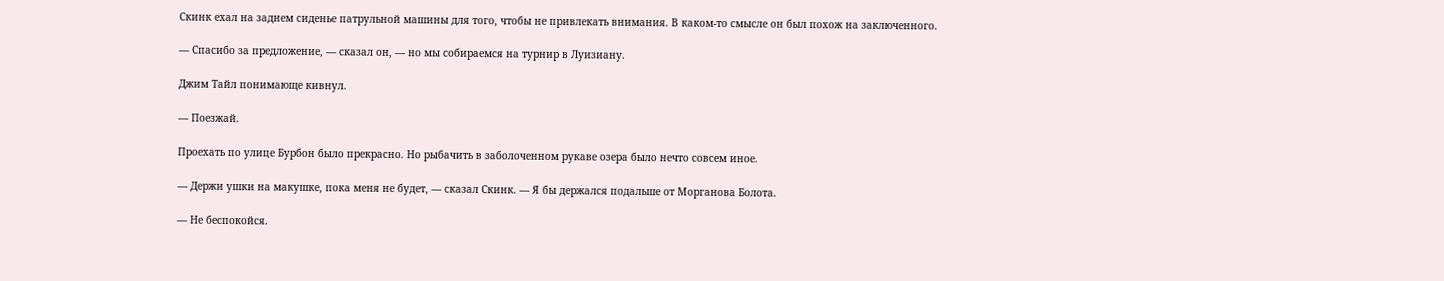Скинк ехал на заднем сиденье патрульной машины для того, чтобы не привлекать внимания. В каком-то смысле он был похож на заключенного.

— Спасибо за предложение, — сказал он, — но мы собираемся на турнир в Луизиану.

Джим Тайл понимающе кивнул.

— Поезжай.

Проехать по улице Бурбон было прекрасно. Но рыбачить в заболоченном рукаве озера было нечто совсем иное.

— Держи ушки на макушке, пока меня не будет, — сказал Скинк. — Я бы держался подальше от Морганова Болота.

— Не беспокойся.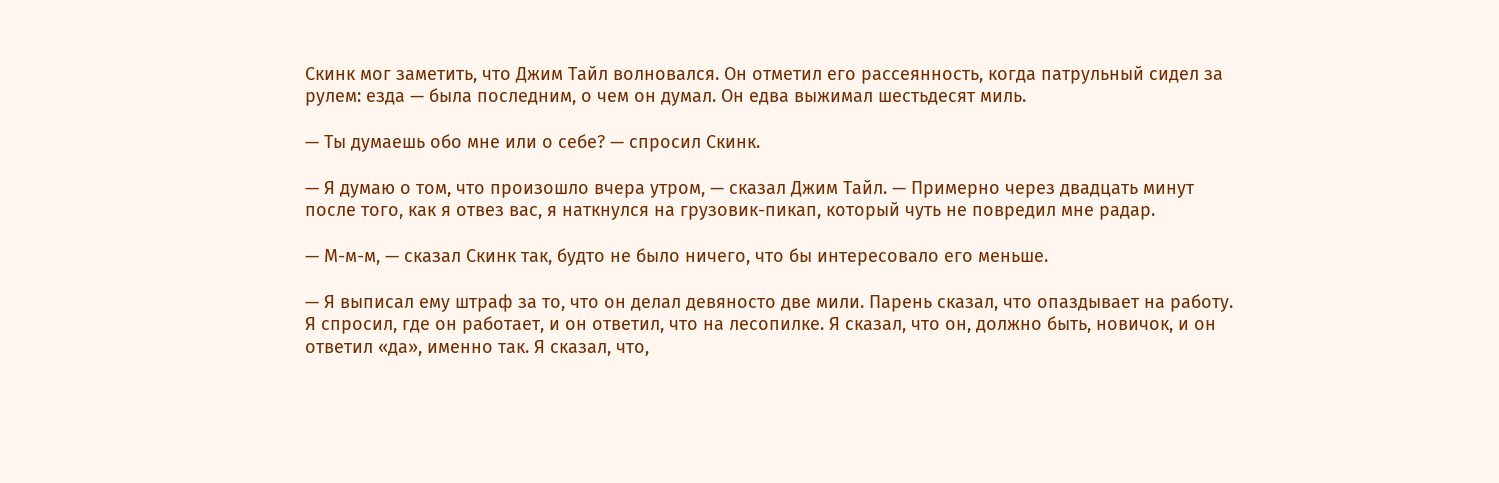Скинк мог заметить, что Джим Тайл волновался. Он отметил его рассеянность, когда патрульный сидел за рулем: езда — была последним, о чем он думал. Он едва выжимал шестьдесят миль.

— Ты думаешь обо мне или о себе? — спросил Скинк.

— Я думаю о том, что произошло вчера утром, — сказал Джим Тайл. — Примерно через двадцать минут после того, как я отвез вас, я наткнулся на грузовик-пикап, который чуть не повредил мне радар.

— М-м-м, — сказал Скинк так, будто не было ничего, что бы интересовало его меньше.

— Я выписал ему штраф за то, что он делал девяносто две мили. Парень сказал, что опаздывает на работу. Я спросил, где он работает, и он ответил, что на лесопилке. Я сказал, что он, должно быть, новичок, и он ответил «да», именно так. Я сказал, что,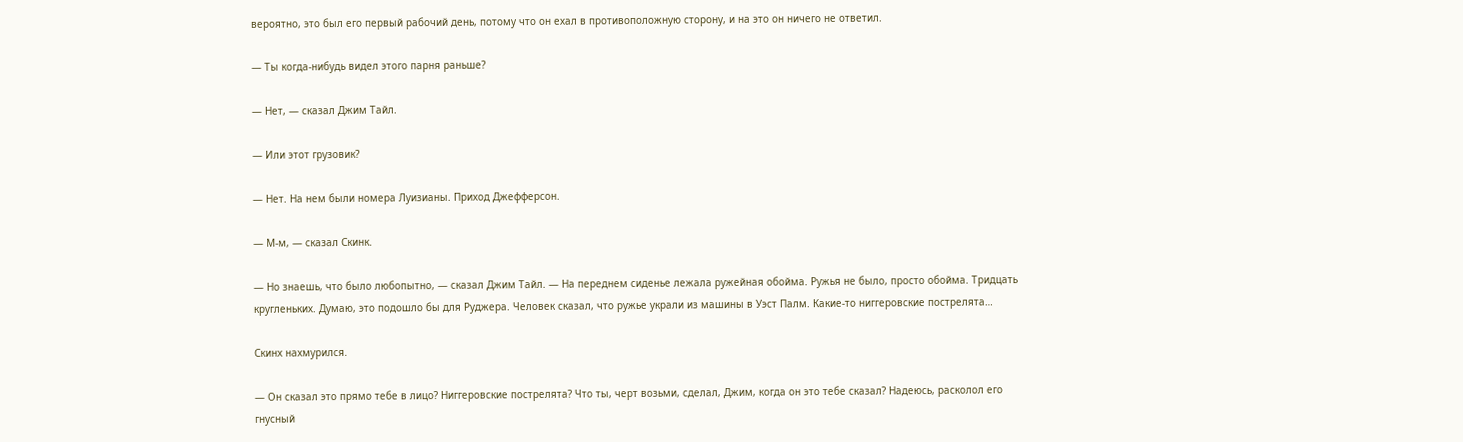вероятно, это был его первый рабочий день, потому что он ехал в противоположную сторону, и на это он ничего не ответил.

— Ты когда-нибудь видел этого парня раньше?

— Нет, — сказал Джим Тайл.

— Или этот грузовик?

— Нет. На нем были номера Луизианы. Приход Джефферсон.

— М-м, — сказал Скинк.

— Но знаешь, что было любопытно, — сказал Джим Тайл. — На переднем сиденье лежала ружейная обойма. Ружья не было, просто обойма. Тридцать кругленьких. Думаю, это подошло бы для Руджера. Человек сказал, что ружье украли из машины в Уэст Палм. Какие-то ниггеровские пострелята…

Скинх нахмурился.

— Он сказал это прямо тебе в лицо? Ниггеровские пострелята? Что ты, черт возьми, сделал, Джим, когда он это тебе сказал? Надеюсь, расколол его гнусный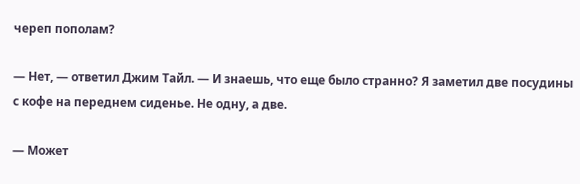череп пополам?

— Нет, — ответил Джим Тайл. — И знаешь, что еще было странно? Я заметил две посудины с кофе на переднем сиденье. Не одну, а две.

— Может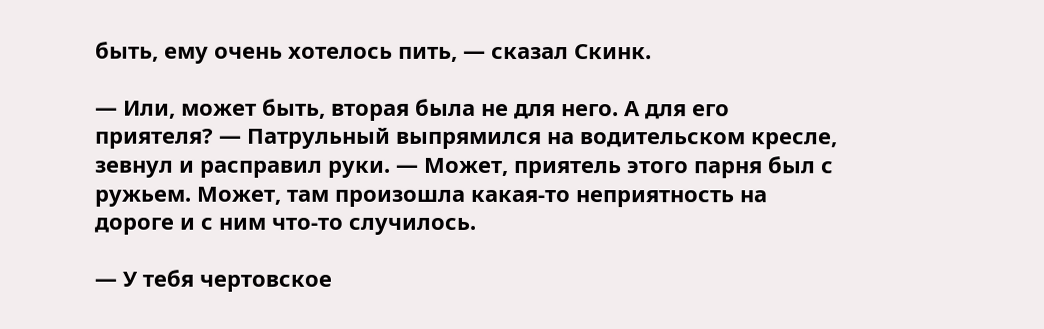быть, ему очень хотелось пить, — сказал Скинк.

— Или, может быть, вторая была не для него. А для его приятеля? — Патрульный выпрямился на водительском кресле, зевнул и расправил руки. — Может, приятель этого парня был с ружьем. Может, там произошла какая-то неприятность на дороге и с ним что-то случилось.

— У тебя чертовское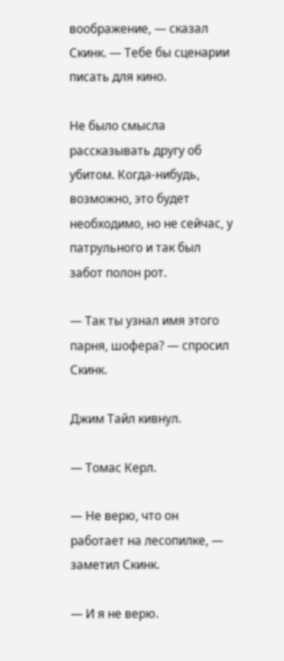воображение, — сказал Скинк. — Тебе бы сценарии писать для кино.

Не было смысла рассказывать другу об убитом. Когда-нибудь, возможно, это будет необходимо, но не сейчас, у патрульного и так был забот полон рот.

— Так ты узнал имя этого парня, шофера? — спросил Скинк.

Джим Тайл кивнул.

— Томас Керл.

— Не верю, что он работает на лесопилке, — заметил Скинк.

— И я не верю.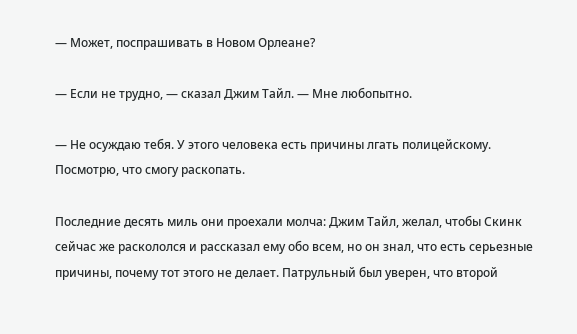— Может, поспрашивать в Новом Орлеане?

— Если не трудно, — сказал Джим Тайл. — Мне любопытно.

— Не осуждаю тебя. У этого человека есть причины лгать полицейскому. Посмотрю, что смогу раскопать.

Последние десять миль они проехали молча: Джим Тайл, желал, чтобы Скинк сейчас же раскололся и рассказал ему обо всем, но он знал, что есть серьезные причины, почему тот этого не делает. Патрульный был уверен, что второй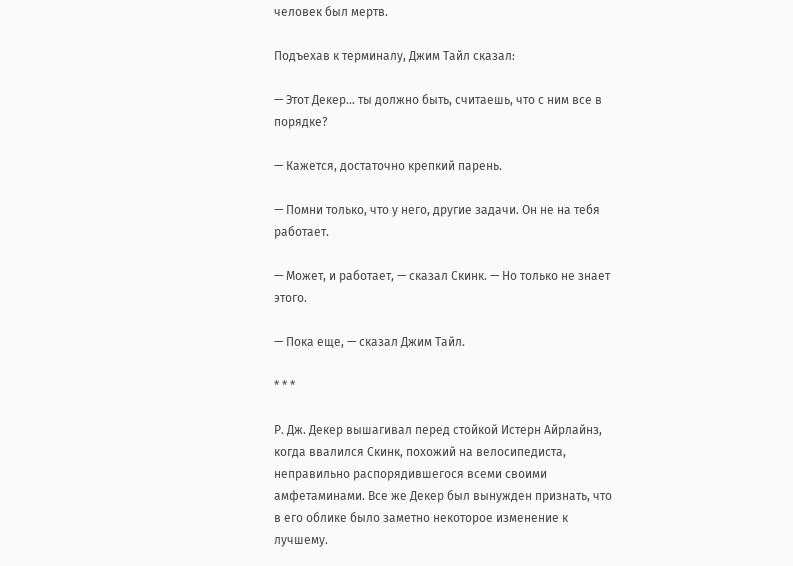человек был мертв.

Подъехав к терминалу, Джим Тайл сказал:

— Этот Декер… ты должно быть, считаешь, что с ним все в порядке?

— Кажется, достаточно крепкий парень.

— Помни только, что у него, другие задачи. Он не на тебя работает.

— Может, и работает, — сказал Скинк. — Но только не знает этого.

— Пока еще, — сказал Джим Тайл.

* * *

Р. Дж. Декер вышагивал перед стойкой Истерн Айрлайнз, когда ввалился Скинк, похожий на велосипедиста, неправильно распорядившегося всеми своими амфетаминами. Все же Декер был вынужден признать, что в его облике было заметно некоторое изменение к лучшему.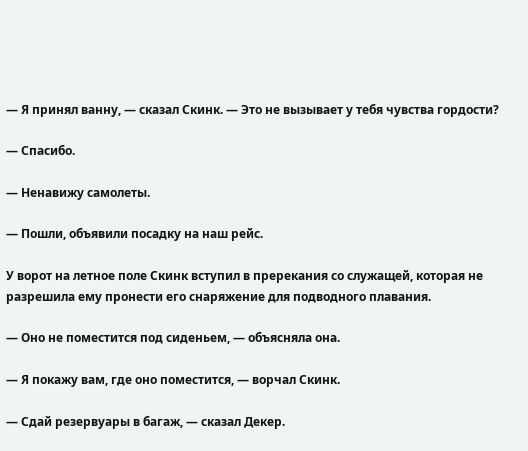— Я принял ванну, — сказал Скинк. — Это не вызывает у тебя чувства гордости?

— Спасибо.

— Ненавижу самолеты.

— Пошли, объявили посадку на наш рейс.

У ворот на летное поле Скинк вступил в пререкания со служащей, которая не разрешила ему пронести его снаряжение для подводного плавания.

— Оно не поместится под сиденьем, — объясняла она.

— Я покажу вам, где оно поместится, — ворчал Скинк.

— Сдай резервуары в багаж, — сказал Декер.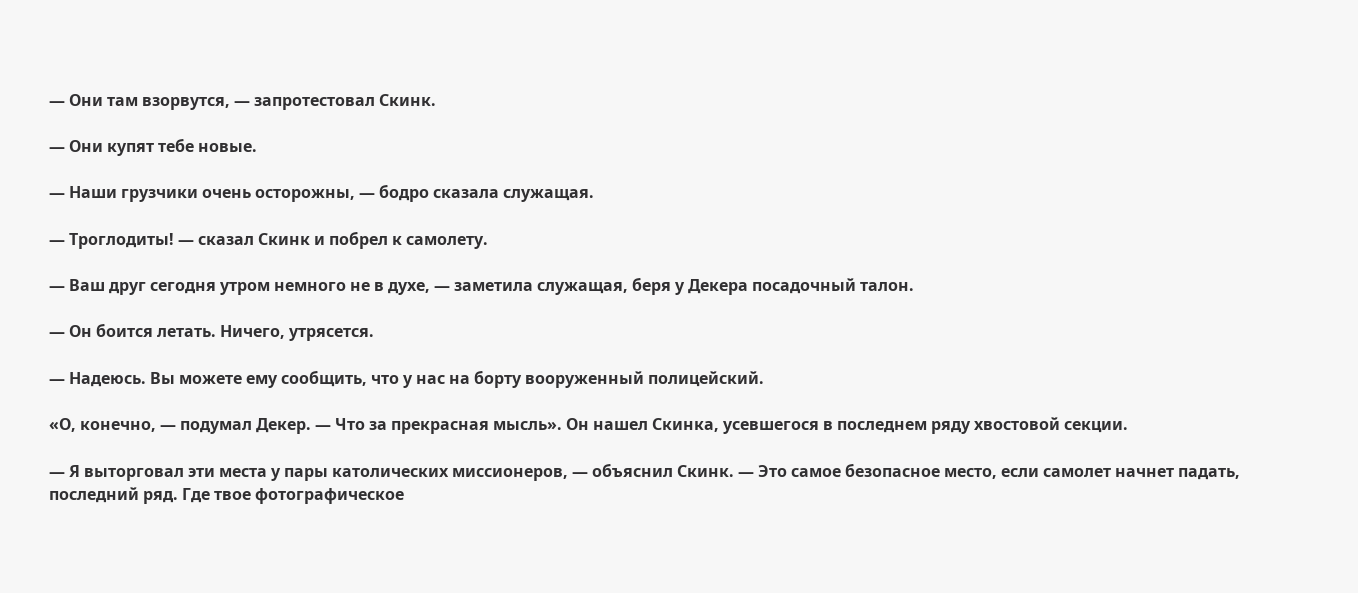— Они там взорвутся, — запротестовал Скинк.

— Они купят тебе новые.

— Наши грузчики очень осторожны, — бодро сказала служащая.

— Троглодиты! — сказал Скинк и побрел к самолету.

— Ваш друг сегодня утром немного не в духе, — заметила служащая, беря у Декера посадочный талон.

— Он боится летать. Ничего, утрясется.

— Надеюсь. Вы можете ему сообщить, что у нас на борту вооруженный полицейский.

«О, конечно, — подумал Декер. — Что за прекрасная мысль». Он нашел Скинка, усевшегося в последнем ряду хвостовой секции.

— Я выторговал эти места у пары католических миссионеров, — объяснил Скинк. — Это самое безопасное место, если самолет начнет падать, последний ряд. Где твое фотографическое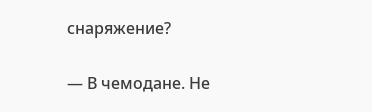снаряжение?

— В чемодане. Не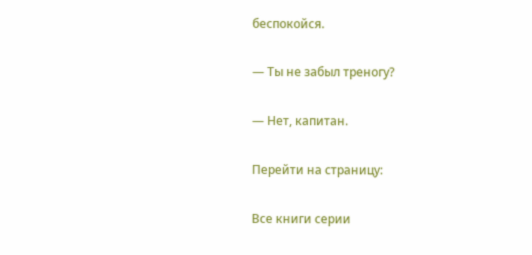беспокойся.

— Ты не забыл треногу?

— Нет, капитан.

Перейти на страницу:

Все книги серии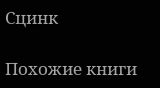Сцинк

Похожие книги